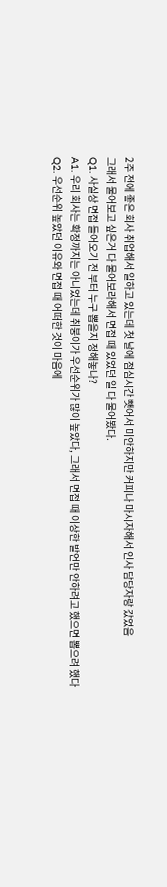2주 전에 좋은 회사 취업해서 일하고 있는데 첫 날에 점심시간 뺏어서 미안하지만 커피나 마시자해서 인사 담당자랑 갔었음
그래서 물어보고 싶은거 다 물어보라해서 면접 때 있었던 일 다 물어봤다.
Q1. 사실상 면접 들어오기 전 부터 누구 뽑을지 정해놓나?
A1. 우리 회사는 확정까지는 아니었는데 취붕이가 우선순위가 많이 높았다, 그래서 면접 때 이상한 발언만 안하려고 했으면 뽑으려 했다
Q2. 우선순위 높았던 이유와 면접 때 어떠한 것이 마음에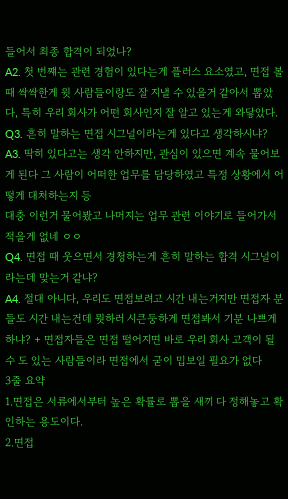들어서 최종 합격이 되었나?
A2. 첫 번쨰는 관련 경험이 있다는게 플러스 요소였고, 면접 볼 때 싹싹한게 윗 사람들이랑도 잘 지낼 수 있을거 같아서 뽑았다, 특히 우리 회사가 어떤 회사인지 잘 알고 있는게 와닿았다.
Q3. 흔히 말하는 면접 시그널이라는게 있다고 생각하시냐?
A3. 딱히 있다고는 생각 안하지만, 관심이 있으면 계속 물어보게 된다 그 사람이 어떠한 업무를 담당하였고 특정 상황에서 어떻게 대처하는지 등
대충 이런거 물어봤고 나머지는 업무 관련 이야기로 들어가서 적을게 없네 ㅇㅇ
Q4. 면접 때 웃으면서 경청하는게 흔히 말하는 합격 시그널이라는데 맞는거 같냐?
A4. 절대 아니다, 우리도 면접보려고 시간 내는거지만 면접자 분들도 시간 내는건데 뭣하러 시큰둥하게 면접봐서 기분 나쁘게 하냐? + 면접자들은 면접 떨어지면 바로 우리 회사 고객이 될 수 도 있는 사람들이라 면접에서 굳이 밉보일 필요가 없다
3줄 요약
1.면접은 서류에서부터 높은 확률로 뽑을 새끼 다 정해놓고 확인하는 용도이다.
2.면접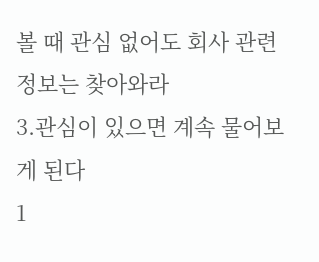볼 때 관심 없어도 회사 관련 정보는 찾아와라
3.관심이 있으면 계속 물어보게 된다
1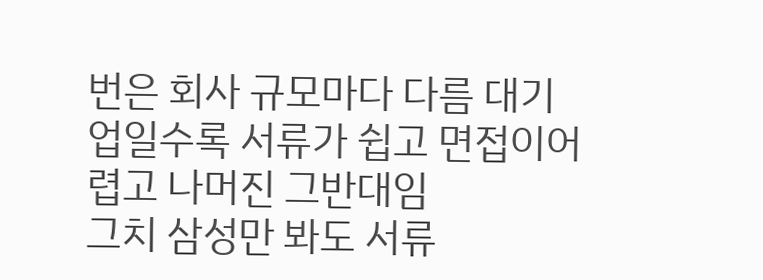번은 회사 규모마다 다름 대기업일수록 서류가 쉽고 면접이어렵고 나머진 그반대임
그치 삼성만 봐도 서류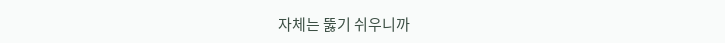자체는 뚫기 쉬우니까